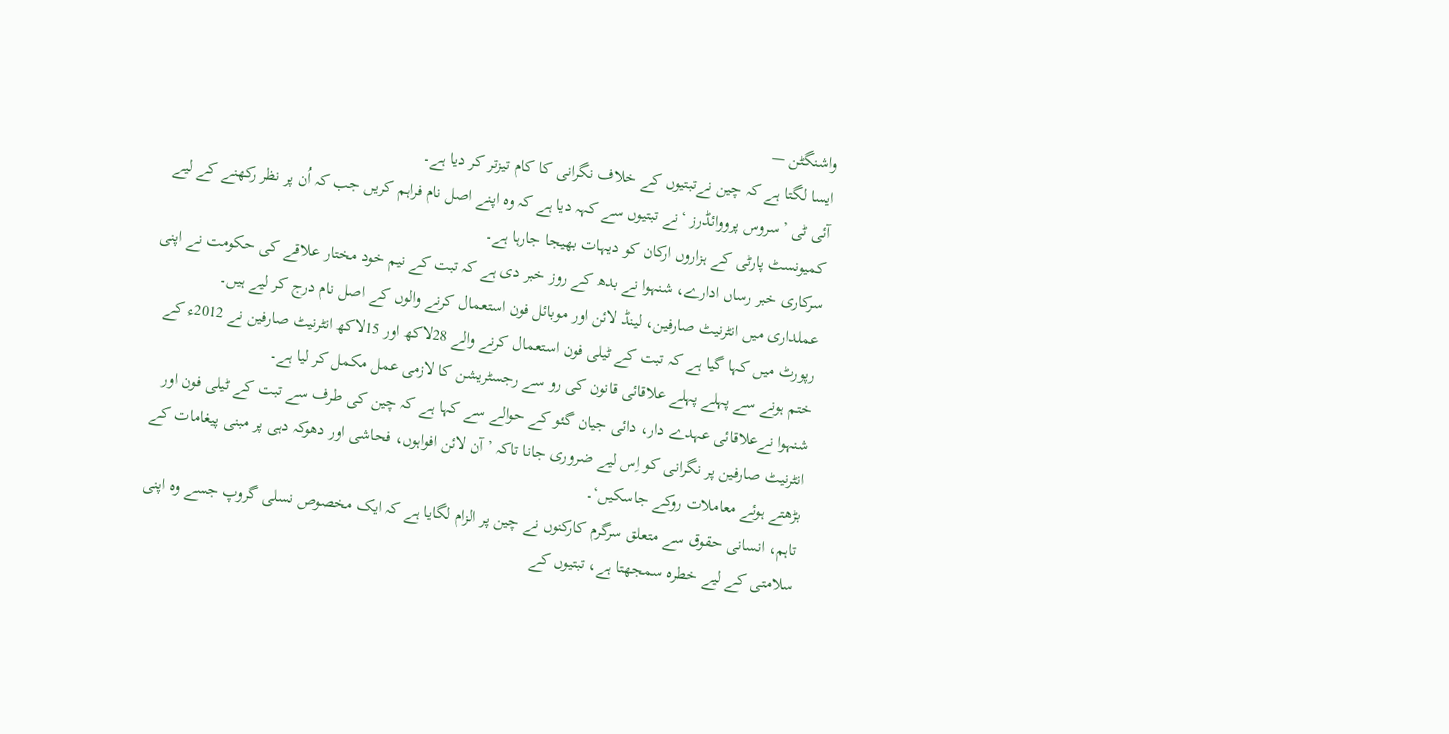واشنگٹن —
ایسا لگتا ہے کہ چین نےتبتیوں کے خلاف نگرانی کا کام تیزتر کر دیا ہے۔
آئی ٹی ’سروس پرووائڈرز ‘نے تبتیوں سے کہہ دیا ہے کہ وہ اپنے اصل نام فراہم کریں جب کہ اُن پر نظر رکھنے کے لیے کمیونسٹ پارٹی کے ہزاروں ارکان کو دیہات بھیجا جارہا ہے۔
سرکاری خبر رساں ادارے، شنہوا نے بدھ کے روز خبر دی ہے کہ تبت کے نیم خود مختار علاقے کی حکومت نے اپنی عملداری میں انٹرنیٹ صارفین، لینڈ لائن اور موبائل فون استعمال کرنے والوں کے اصل نام درج کر لیے ہیں۔
رپورٹ میں کہا گیا ہے کہ تبت کے ٹیلی فون استعمال کرنے والے 28لاکھ اور 15لاکھ انٹرنیٹ صارفین نے 2012ء کے ختم ہونے سے پہلے پہلے علاقائی قانون کی رو سے رجسٹریشن کا لازمی عمل مکمل کر لیا ہے۔
شنہوا نےعلاقائی عہدے دار، دائی جیان گئو کے حوالے سے کہا ہے کہ چین کی طرف سے تبت کے ٹیلی فون اور انٹرنیٹ صارفین پر نگرانی کو اِس لیے ضروری جانا تاکہ ’آن لائن افواہوں، فحاشی اور دھوکہ دہی پر مبنی پیغامات کے بڑھتے ہوئے معاملات روکے جاسکیں‘۔
تاہم، انسانی حقوق سے متعلق سرگرم کارکنوں نے چین پر الزام لگایا ہے کہ ایک مخصوص نسلی گروپ جسے وہ اپنی سلامتی کے لیے خطرہ سمجھتا ہے، تبتیوں کے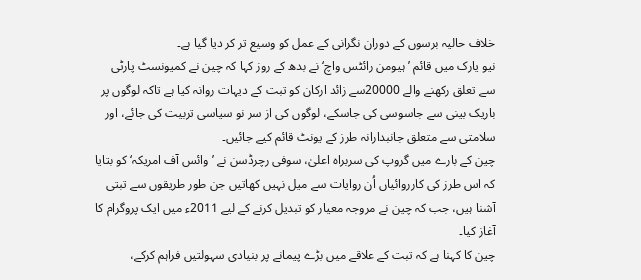خلاف حالیہ برسوں کے دوران نگرانی کے عمل کو وسیع تر کر دیا گیا ہے۔
نیو یارک میں قائم ’ہیومن رائٹس واچ‘ نے بدھ کے روز کہا کہ چین نے کمیونسٹ پارٹی سے تعلق رکھنے والے 20000سے زائد ارکان کو تبت کے دیہات روانہ کیا ہے تاکہ لوگوں پر باریک بینی سے جاسوسی کی جاسکے، لوگوں کی از سر نو سیاسی تربیت کی جائے، اور سلامتی سے متعلق جانبدارانہ طرز کے یونٹ قائم کیے جائیں۔
چین کے بارے میں گروپ کی سربراہ اعلیٰ، سوفی رچرڈسن نے ’وائس آف امریکہ‘ کو بتایا کہ اس طرز کی کارروائیاں اُن روایات سے میل نہیں کھاتیں جن طور طریقوں سے تبتی آشنا ہیں، جب کہ چین نے مروجہ معیار کو تبدیل کرنے کے لیے 2011ء میں ایک پروگرام کا آغاز کیا۔
چین کا کہنا ہے کہ تبت کے علاقے میں بڑے پیمانے پر بنیادی سہولتیں فراہم کرکے،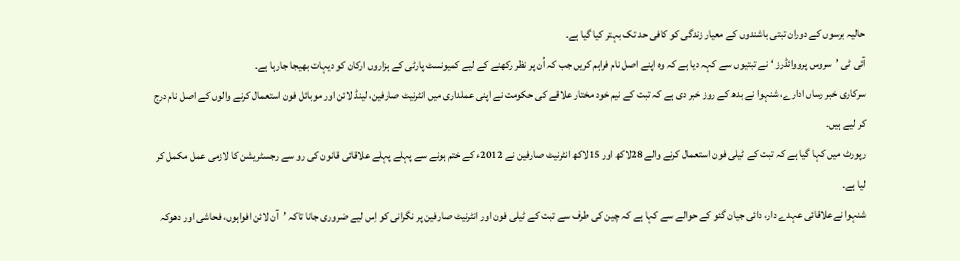حالیہ برسوں کے دوران تبتی باشندوں کے معیار زندگی کو کافی حد تک بہتر کیا گیا ہے۔
آئی ٹی ’سروس پرووائڈرز ‘نے تبتیوں سے کہہ دیا ہے کہ وہ اپنے اصل نام فراہم کریں جب کہ اُن پر نظر رکھنے کے لیے کمیونسٹ پارٹی کے ہزاروں ارکان کو دیہات بھیجا جارہا ہے۔
سرکاری خبر رساں ادارے، شنہوا نے بدھ کے روز خبر دی ہے کہ تبت کے نیم خود مختار علاقے کی حکومت نے اپنی عملداری میں انٹرنیٹ صارفین، لینڈ لائن اور موبائل فون استعمال کرنے والوں کے اصل نام درج کر لیے ہیں۔
رپورٹ میں کہا گیا ہے کہ تبت کے ٹیلی فون استعمال کرنے والے 28لاکھ اور 15لاکھ انٹرنیٹ صارفین نے 2012ء کے ختم ہونے سے پہلے پہلے علاقائی قانون کی رو سے رجسٹریشن کا لازمی عمل مکمل کر لیا ہے۔
شنہوا نےعلاقائی عہدے دار، دائی جیان گئو کے حوالے سے کہا ہے کہ چین کی طرف سے تبت کے ٹیلی فون اور انٹرنیٹ صارفین پر نگرانی کو اِس لیے ضروری جانا تاکہ ’آن لائن افواہوں، فحاشی اور دھوکہ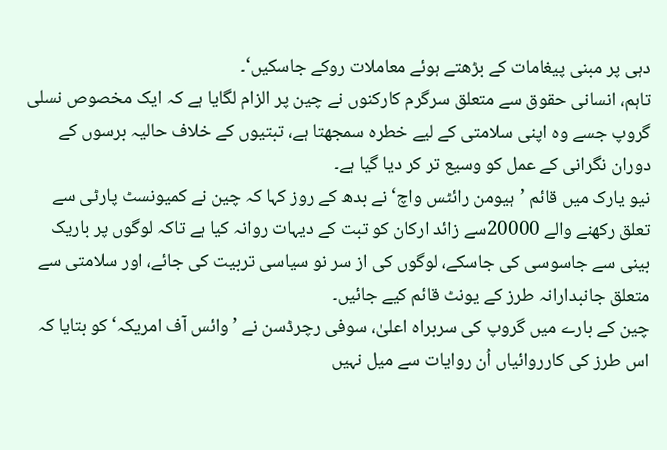دہی پر مبنی پیغامات کے بڑھتے ہوئے معاملات روکے جاسکیں‘۔
تاہم، انسانی حقوق سے متعلق سرگرم کارکنوں نے چین پر الزام لگایا ہے کہ ایک مخصوص نسلی گروپ جسے وہ اپنی سلامتی کے لیے خطرہ سمجھتا ہے، تبتیوں کے خلاف حالیہ برسوں کے دوران نگرانی کے عمل کو وسیع تر کر دیا گیا ہے۔
نیو یارک میں قائم ’ہیومن رائٹس واچ‘ نے بدھ کے روز کہا کہ چین نے کمیونسٹ پارٹی سے تعلق رکھنے والے 20000سے زائد ارکان کو تبت کے دیہات روانہ کیا ہے تاکہ لوگوں پر باریک بینی سے جاسوسی کی جاسکے، لوگوں کی از سر نو سیاسی تربیت کی جائے، اور سلامتی سے متعلق جانبدارانہ طرز کے یونٹ قائم کیے جائیں۔
چین کے بارے میں گروپ کی سربراہ اعلیٰ، سوفی رچرڈسن نے ’وائس آف امریکہ‘ کو بتایا کہ اس طرز کی کارروائیاں اُن روایات سے میل نہیں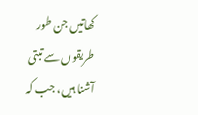کھاتیں جن طور طریقوں سے تبتی آشنا ہیں، جب کہ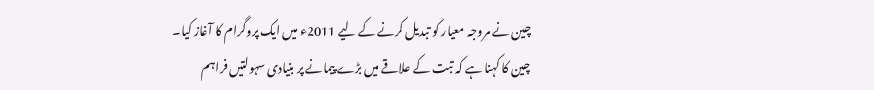چین نے مروجہ معیار کو تبدیل کرنے کے لیے 2011ء میں ایک پروگرام کا آغاز کیا۔
چین کا کہنا ہے کہ تبت کے علاقے میں بڑے پیمانے پر بنیادی سہولتیں فراہم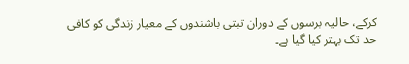کرکے، حالیہ برسوں کے دوران تبتی باشندوں کے معیار زندگی کو کافی حد تک بہتر کیا گیا ہے۔